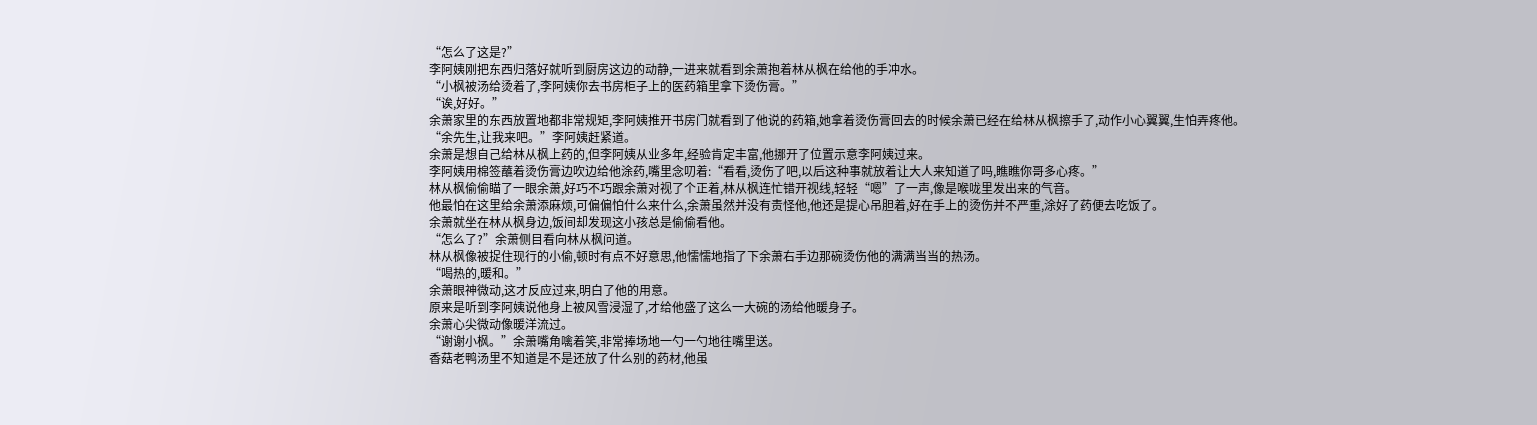“怎么了这是?”
李阿姨刚把东西归落好就听到厨房这边的动静,一进来就看到余萧抱着林从枫在给他的手冲水。
“小枫被汤给烫着了,李阿姨你去书房柜子上的医药箱里拿下烫伤膏。”
“诶,好好。”
余萧家里的东西放置地都非常规矩,李阿姨推开书房门就看到了他说的药箱,她拿着烫伤膏回去的时候余萧已经在给林从枫擦手了,动作小心翼翼,生怕弄疼他。
“余先生,让我来吧。”李阿姨赶紧道。
余萧是想自己给林从枫上药的,但李阿姨从业多年,经验肯定丰富,他挪开了位置示意李阿姨过来。
李阿姨用棉签蘸着烫伤膏边吹边给他涂药,嘴里念叨着:“看看,烫伤了吧,以后这种事就放着让大人来知道了吗,瞧瞧你哥多心疼。”
林从枫偷偷瞄了一眼余萧,好巧不巧跟余萧对视了个正着,林从枫连忙错开视线,轻轻“嗯”了一声,像是喉咙里发出来的气音。
他最怕在这里给余萧添麻烦,可偏偏怕什么来什么,余萧虽然并没有责怪他,他还是提心吊胆着,好在手上的烫伤并不严重,涂好了药便去吃饭了。
余萧就坐在林从枫身边,饭间却发现这小孩总是偷偷看他。
“怎么了?”余萧侧目看向林从枫问道。
林从枫像被捉住现行的小偷,顿时有点不好意思,他懦懦地指了下余萧右手边那碗烫伤他的满满当当的热汤。
“喝热的,暖和。”
余萧眼神微动,这才反应过来,明白了他的用意。
原来是听到李阿姨说他身上被风雪浸湿了,才给他盛了这么一大碗的汤给他暖身子。
余萧心尖微动像暖洋流过。
“谢谢小枫。”余萧嘴角噙着笑,非常捧场地一勺一勺地往嘴里送。
香菇老鸭汤里不知道是不是还放了什么别的药材,他虽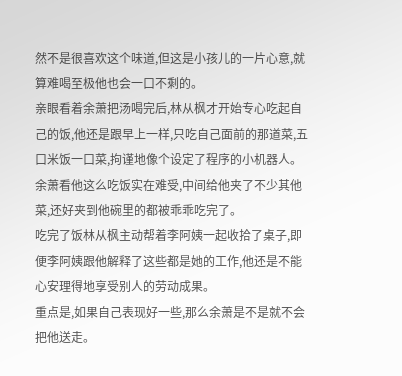然不是很喜欢这个味道,但这是小孩儿的一片心意,就算难喝至极他也会一口不剩的。
亲眼看着余萧把汤喝完后,林从枫才开始专心吃起自己的饭,他还是跟早上一样,只吃自己面前的那道菜,五口米饭一口菜,拘谨地像个设定了程序的小机器人。
余萧看他这么吃饭实在难受,中间给他夹了不少其他菜,还好夹到他碗里的都被乖乖吃完了。
吃完了饭林从枫主动帮着李阿姨一起收拾了桌子,即便李阿姨跟他解释了这些都是她的工作,他还是不能心安理得地享受别人的劳动成果。
重点是,如果自己表现好一些,那么余萧是不是就不会把他送走。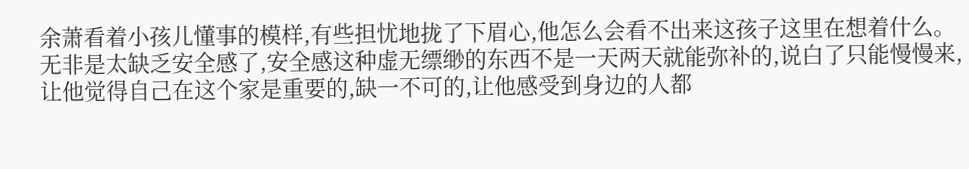余萧看着小孩儿懂事的模样,有些担忧地拢了下眉心,他怎么会看不出来这孩子这里在想着什么。
无非是太缺乏安全感了,安全感这种虚无缥缈的东西不是一天两天就能弥补的,说白了只能慢慢来,让他觉得自己在这个家是重要的,缺一不可的,让他感受到身边的人都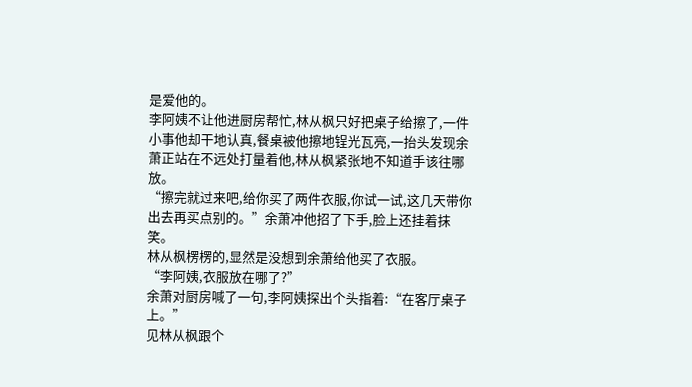是爱他的。
李阿姨不让他进厨房帮忙,林从枫只好把桌子给擦了,一件小事他却干地认真,餐桌被他擦地锃光瓦亮,一抬头发现余萧正站在不远处打量着他,林从枫紧张地不知道手该往哪放。
“擦完就过来吧,给你买了两件衣服,你试一试,这几天带你出去再买点别的。”余萧冲他招了下手,脸上还挂着抹笑。
林从枫楞楞的,显然是没想到余萧给他买了衣服。
“李阿姨,衣服放在哪了?”
余萧对厨房喊了一句,李阿姨探出个头指着:“在客厅桌子上。”
见林从枫跟个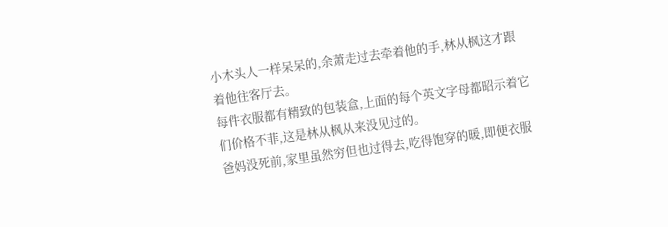小木头人一样呆呆的,余萧走过去牵着他的手,林从枫这才跟着他往客厅去。
每件衣服都有精致的包装盒,上面的每个英文字母都昭示着它们价格不菲,这是林从枫从来没见过的。
爸妈没死前,家里虽然穷但也过得去,吃得饱穿的暖,即便衣服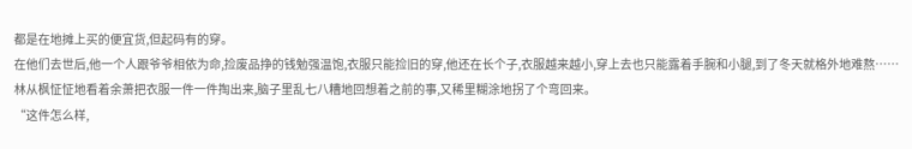都是在地摊上买的便宜货,但起码有的穿。
在他们去世后,他一个人跟爷爷相依为命,捡废品挣的钱勉强温饱,衣服只能捡旧的穿,他还在长个子,衣服越来越小,穿上去也只能露着手腕和小腿,到了冬天就格外地难熬……
林从枫怔怔地看着余萧把衣服一件一件掏出来,脑子里乱七八糟地回想着之前的事,又稀里糊涂地拐了个弯回来。
“这件怎么样,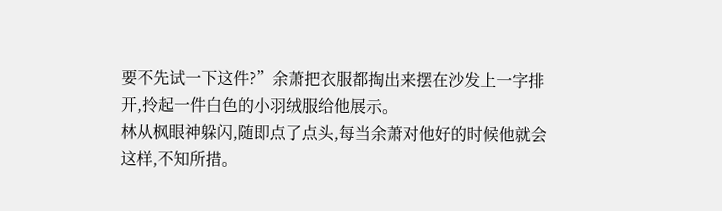要不先试一下这件?”余萧把衣服都掏出来摆在沙发上一字排开,拎起一件白色的小羽绒服给他展示。
林从枫眼神躲闪,随即点了点头,每当余萧对他好的时候他就会这样,不知所措。